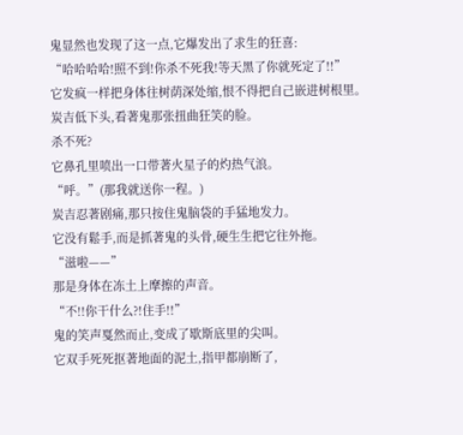鬼显然也发现了这一点,它爆发出了求生的狂喜:
“哈哈哈哈!照不到!你杀不死我!等天黑了你就死定了!!”
它发疯一样把身体往树荫深处缩,恨不得把自己嵌进树根里。
炭吉低下头,看著鬼那张扭曲狂笑的脸。
杀不死?
它鼻孔里喷出一口带著火星子的灼热气浪。
“呼。”(那我就送你一程。)
炭吉忍著剧痛,那只按住鬼脑袋的手猛地发力。
它没有鬆手,而是抓著鬼的头骨,硬生生把它往外拖。
“滋啦——”
那是身体在冻土上摩擦的声音。
“不!!你干什么?!住手!!”
鬼的笑声戛然而止,变成了歇斯底里的尖叫。
它双手死死抠著地面的泥土,指甲都崩断了,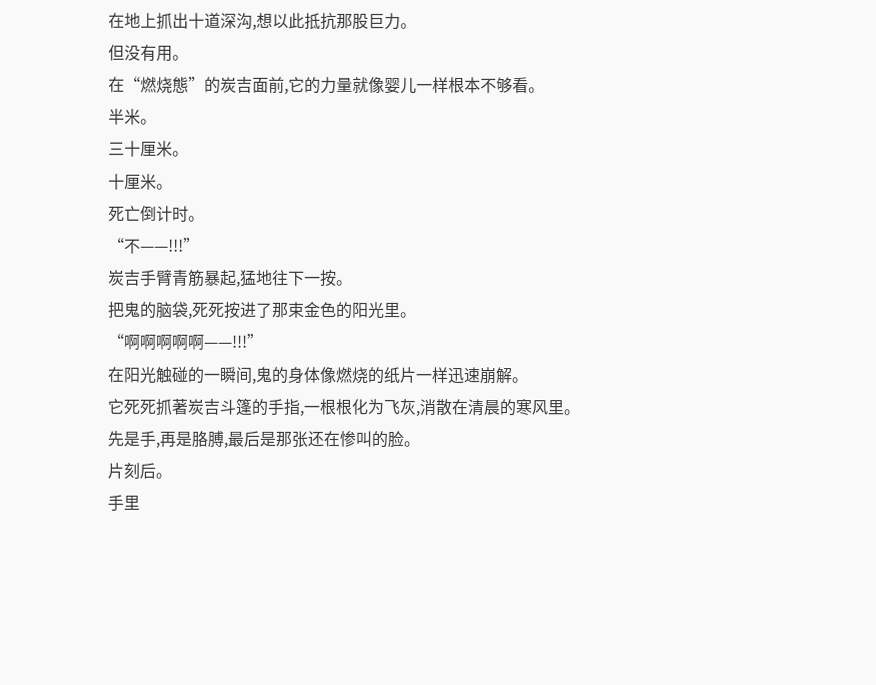在地上抓出十道深沟,想以此抵抗那股巨力。
但没有用。
在“燃烧態”的炭吉面前,它的力量就像婴儿一样根本不够看。
半米。
三十厘米。
十厘米。
死亡倒计时。
“不——!!!”
炭吉手臂青筋暴起,猛地往下一按。
把鬼的脑袋,死死按进了那束金色的阳光里。
“啊啊啊啊啊——!!!”
在阳光触碰的一瞬间,鬼的身体像燃烧的纸片一样迅速崩解。
它死死抓著炭吉斗篷的手指,一根根化为飞灰,消散在清晨的寒风里。
先是手,再是胳膊,最后是那张还在惨叫的脸。
片刻后。
手里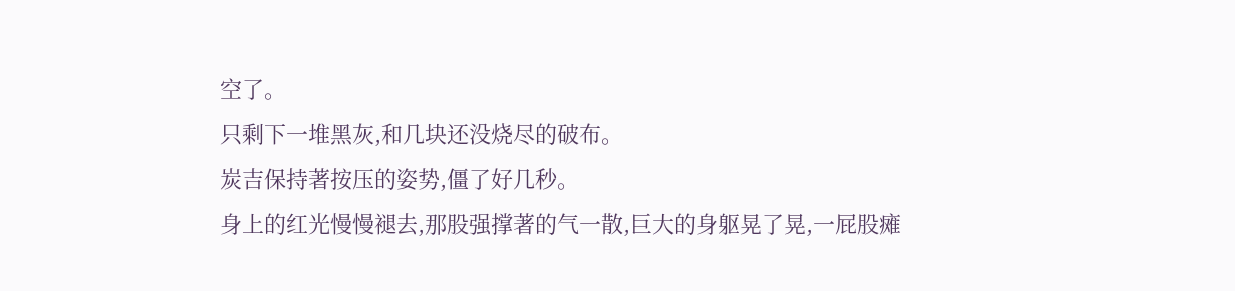空了。
只剩下一堆黑灰,和几块还没烧尽的破布。
炭吉保持著按压的姿势,僵了好几秒。
身上的红光慢慢褪去,那股强撑著的气一散,巨大的身躯晃了晃,一屁股瘫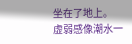坐在了地上。
虚弱感像潮水一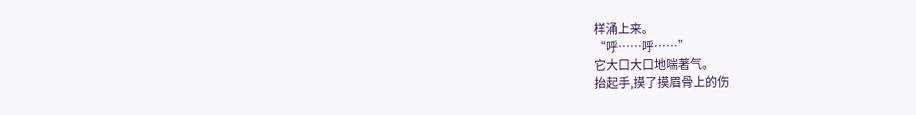样涌上来。
“呼……呼……”
它大口大口地喘著气。
抬起手,摸了摸眉骨上的伤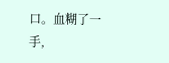口。血糊了一手,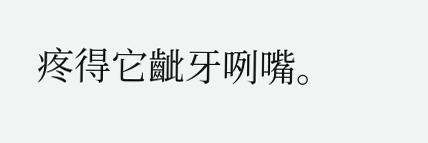疼得它齜牙咧嘴。